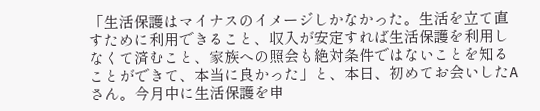「生活保護はマイナスのイメージしかなかった。生活を立て直すために利用できること、収入が安定すれば生活保護を利用しなくて済むこと、家族への照会も絶対条件ではないことを知ることができて、本当に良かった」と、本日、初めてお会いしたAさん。今月中に生活保護を申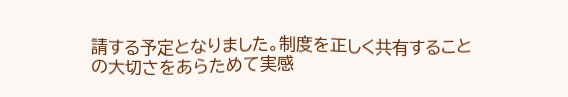請する予定となりました。制度を正しく共有することの大切さをあらためて実感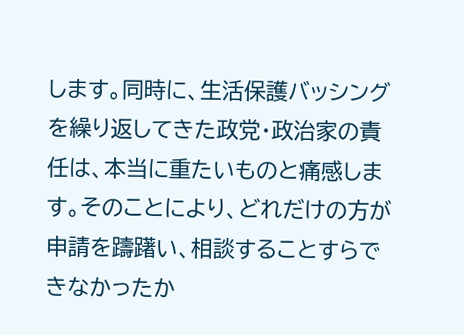します。同時に、生活保護バッシングを繰り返してきた政党・政治家の責任は、本当に重たいものと痛感します。そのことにより、どれだけの方が申請を躊躇い、相談することすらできなかったか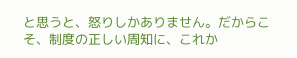と思うと、怒りしかありません。だからこそ、制度の正しい周知に、これか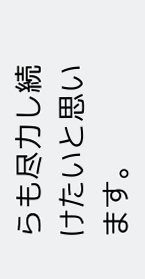らも尽力し続けたいと思います。